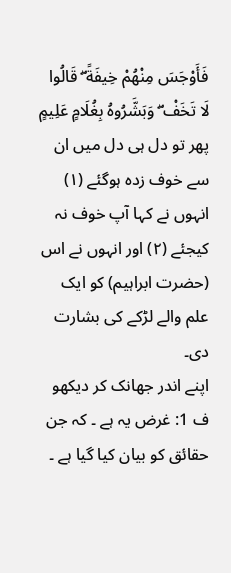فَأَوْجَسَ مِنْهُمْ خِيفَةً ۖ قَالُوا لَا تَخَفْ ۖ وَبَشَّرُوهُ بِغُلَامٍ عَلِيمٍ
پھر تو دل ہی دل میں ان سے خوف زدہ ہوگئے (١) انہوں نے کہا آپ خوف نہ کیجئے (٢) اور انہوں نے اس (حضرت ابراہیم) کو ایک علم والے لڑکے کی بشارت دی۔
اپنے اندر جھانک کر دیکھو ف 1: غرض یہ ہے ۔ کہ جن حقائق کو بیان کیا گیا ہے ۔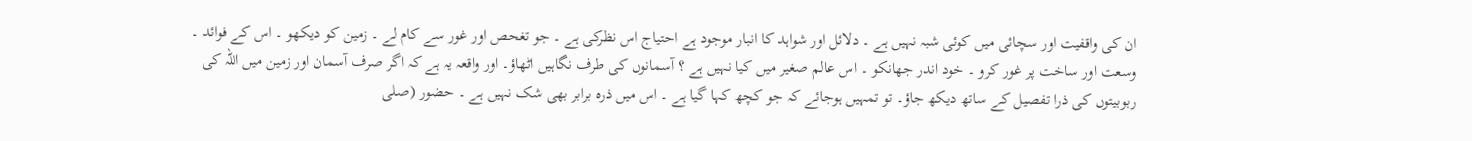ان کی واقفیت اور سچائی میں کوئی شبہ نہیں ہے ۔ دلائل اور شواہد کا انبار موجود ہے احتیاج اس نظرکی ہے ۔ جو تغحص اور غور سے کام لے ۔ زمین کو دیکھو ۔ اس کے فوائد ۔ وسعت اور ساخت پر غور کرو ۔ خود اندر جھانکو ۔ اس عالم صغیر میں کیا نہیں ہے ؟ آسمانوں کی طرف نگاہیں اٹھاؤ۔ اور واقعہ یہ ہے کہ اگر صرف آسمان اور زمین میں اللہ کی ربوبیتوں کی ذرا تفصیل کے ساتھ دیکھ جاؤ۔ تو تمہیں ہوجائے کہ جو کچھ کہا گیا ہے ۔ اس میں ذرہ برابر بھی شک نہیں ہے ۔ حضور (صلی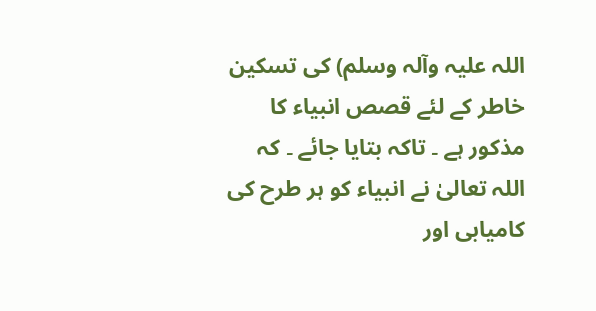اللہ علیہ وآلہ وسلم) کی تسکین خاطر کے لئے قصص انبیاء کا مذکور ہے ۔ تاکہ بتایا جائے ۔ کہ اللہ تعالیٰ نے انبیاء کو ہر طرح کی کامیابی اور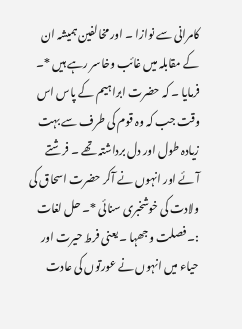کامرانی سے نوازا ۔ اور مخالفین ہمیشہ ان کے مقابلہ میں غائب وخاسر رہے ہیں *۔ فرمایا ۔ کہ حضرت ابراہیم کے پاس اس وقت جب کہ وہ قوم کی طرف سے بہت زیادہ طول اور دل برداشتہ تھے ۔ فرشتے آئے اور انہوں نے آکر حضرت اسحاق کی ولادت کی خوشخبری سنائی *۔ حل لغات :۔ فصلت وجھہا ۔ یعنی فرط حیرت اور حیاء میں انہوں نے عورتوں کی عادت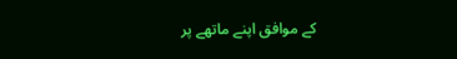کے موافق اپنے ماتھے پر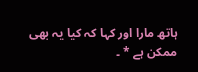ہاتھ مارا اور کہا کہ کیا یہ بھی ممکن ہے * ۔